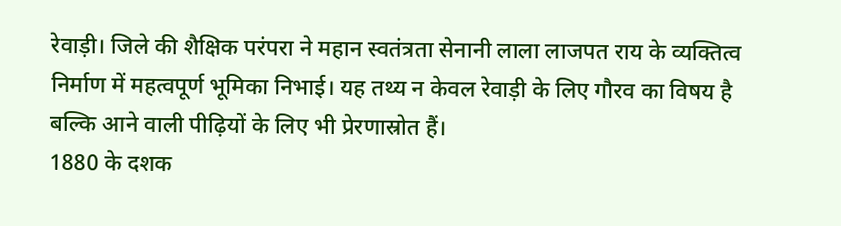रेवाड़ी। जिले की शैक्षिक परंपरा ने महान स्वतंत्रता सेनानी लाला लाजपत राय के व्यक्तित्व निर्माण में महत्वपूर्ण भूमिका निभाई। यह तथ्य न केवल रेवाड़ी के लिए गौरव का विषय है बल्कि आने वाली पीढ़ियों के लिए भी प्रेरणास्रोत हैं।
1880 के दशक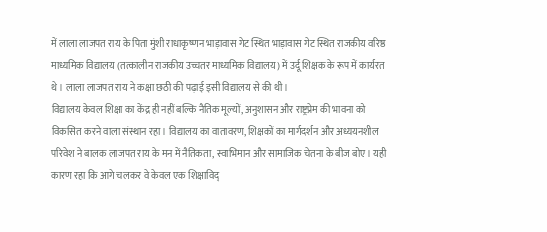में लाला लाजपत राय के पिता मुंशी राधाकृष्णन भाड़ावास गेट स्थित भाड़ावास गेट स्थित राजकीय वरिष्ठ माध्यमिक विद्यालय (तत्कालीन राजकीय उच्चतर माध्यमिक विद्यालय) में उर्दू शिक्षक के रूप में कार्यरत थे। लाला लाजपत राय ने कक्षा छठी की पढ़ाई इसी विद्यालय से की थी।
विद्यालय केवल शिक्षा का केंद्र ही नहीं बल्कि नैतिक मूल्यों, अनुशासन और राष्ट्रप्रेम की भावना को विकसित करने वाला संस्थान रहा। विद्यालय का वातावरण, शिक्षकों का मार्गदर्शन और अध्ययनशील परिवेश ने बालक लाजपत राय के मन में नैतिकता, स्वाभिमान और सामाजिक चेतना के बीज बोए। यही कारण रहा कि आगे चलकर वे केवल एक शिक्षाविद्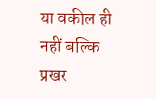या वकील ही नहीं बल्कि प्रखर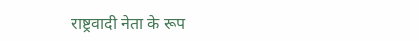राष्ट्रवादी नेता के रूप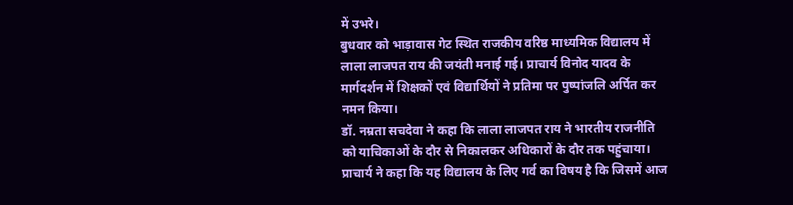में उभरे।
बुधवार को भाड़ावास गेट स्थित राजकीय वरिष्ठ माध्यमिक विद्यालय में लाला लाजपत राय की जयंती मनाई गई। प्राचार्य विनोद यादव के मार्गदर्शन में शिक्षकों एवं विद्यार्थियों ने प्रतिमा पर पुष्पांजलि अर्पित कर नमन किया।
डॉ. नम्रता सचदेवा ने कहा कि लाला लाजपत राय ने भारतीय राजनीति को याचिकाओं के दौर से निकालकर अधिकारों के दौर तक पहुंचाया। प्राचार्य ने कहा कि यह विद्यालय के लिए गर्व का विषय है कि जिसमें आज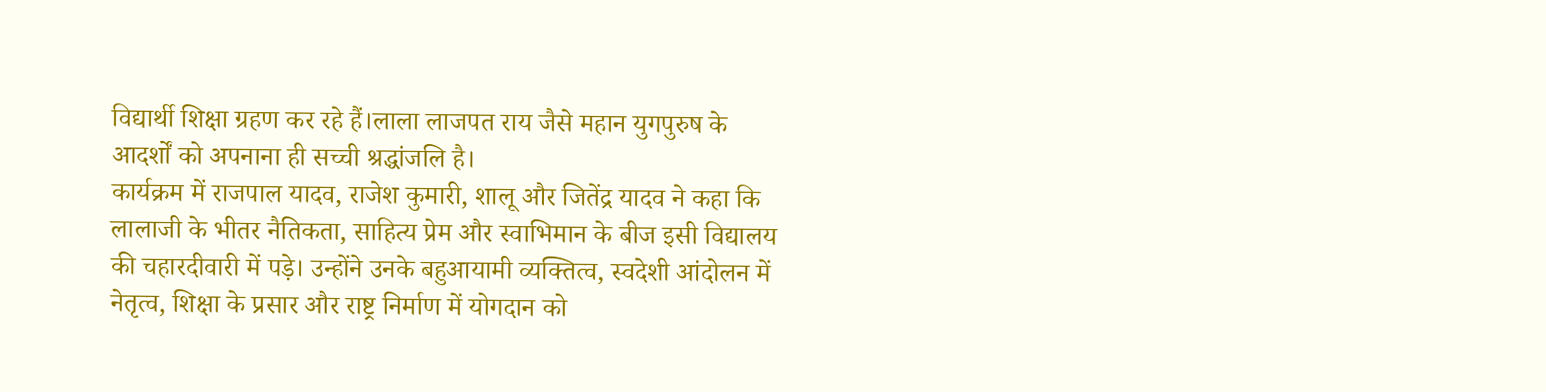विद्यार्थी शिक्षा ग्रहण कर रहे हैं।लाला लाजपत राय जैसे महान युगपुरुष के आदर्शों को अपनाना ही सच्ची श्रद्धांजलि है।
कार्यक्रम में राजपाल यादव, राजेश कुमारी, शालू और जितेंद्र यादव ने कहा कि लालाजी के भीतर नैतिकता, साहित्य प्रेम और स्वाभिमान के बीज इसी विद्यालय की चहारदीवारी में पड़े। उन्होंने उनके बहुआयामी व्यक्तित्व, स्वदेशी आंदोलन में नेतृत्व, शिक्षा के प्रसार और राष्ट्र निर्माण में योगदान को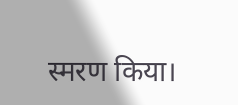स्मरण किया।